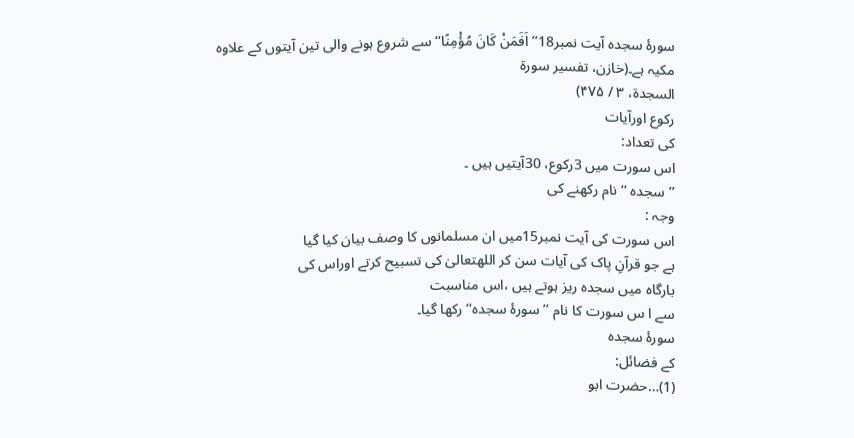سورۂ سجدہ آیت نمبر18’’اَفَمَنْ كَانَ مُؤْمِنًا‘‘سے شروع ہونے والی تین آیتوں کے علاوہ مکیہ ہے۔(خازن، تفسیر سورۃ
السجدۃ، ۳ / ۴۷۵)
رکوع اورآیات
کی تعداد:
اس سورت میں 3رکوع، 30آیتیں ہیں ۔
’’سجدہ ‘‘نام رکھنے کی
وجہ :
اس سورت کی آیت نمبر15میں ان مسلمانوں کا وصف بیان کیا گیا
ہے جو قرآنِ پاک کی آیات سن کر اللهتعالیٰ کی تسبیح کرتے اوراس کی
بارگاہ میں سجدہ ریز ہوتے ہیں ،اس مناسبت
سے ا س سورت کا نام ’’سورۂ سجدہ‘‘ رکھا گیا۔
سورۂ سجدہ
کے فضائل:
(1)…حضرت ابو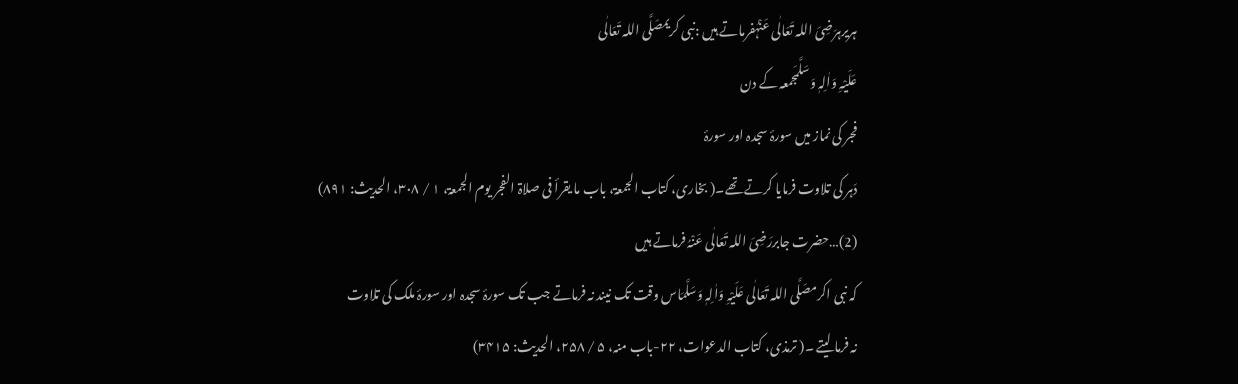ہریرہرَضِیَ اللہ تَعَالٰی عَنْہُفرماتے ہیں :نبی کریمصَلَّی اللہ تَعَالٰی
عَلَیْہِ وَاٰلِہٖ وَسَلَّمَجمعہ کے دن
فجر کی نماز میں سورۂ سجدہ اور سورۂ
دَہر کی تلاوت فرمایا کرتے تھے۔( بخاری، کتاب الجمعۃ، باب ما یقرأ فی صلاۃ الفجر یوم الجمعۃ، ۱ / ۳۰۸، الحدیث: ۸۹۱)
(2)…حضرت جابررَضِیَ اللہ تَعَالٰی عَنْہُ فرماتے ہیں
کہ نبی اکرمصَلَّی اللہ تَعَالٰی عَلَیْہِ وَاٰلِہٖ وَسَلَّمَاس وقت تک نیند نہ فرماتے جب تک سورۂ سجدہ اور سورۂ ملک کی تلاوت
نہ فرما لیتے ۔( ترمذی، کتاب الدعوات، ۲۲-باب منہ، ۵ / ۲۵۸، الحدیث: ۳۴۱۵)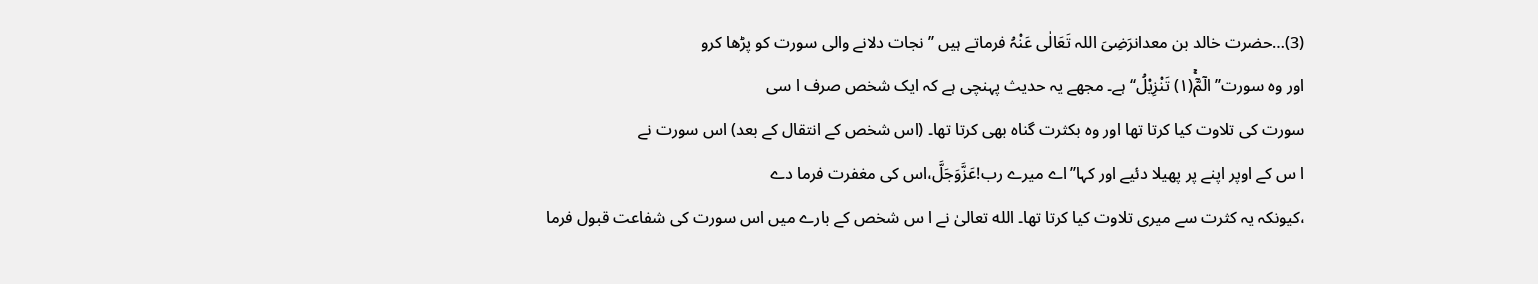(3)…حضرت خالد بن معدانرَضِیَ اللہ تَعَالٰی عَنْہُ فرماتے ہیں ’’نجات دلانے والی سورت کو پڑھا کرو
اور وہ سورت’’الٓمّٓۚ(۱) تَنْزِیْلُ‘‘ ہے۔ مجھے یہ حدیث پہنچی ہے کہ ایک شخص صرف ا سی
سورت کی تلاوت کیا کرتا تھا اور وہ بکثرت گناہ بھی کرتا تھا۔ (اس شخص کے انتقال کے بعد) اس سورت نے
ا س کے اوپر اپنے پر پھیلا دئیے اور کہا’’اے میرے رب!عَزَّوَجَلَّ،اس کی مغفرت فرما دے
،کیونکہ یہ کثرت سے میری تلاوت کیا کرتا تھا۔ الله تعالیٰ نے ا س شخص کے بارے میں اس سورت کی شفاعت قبول فرما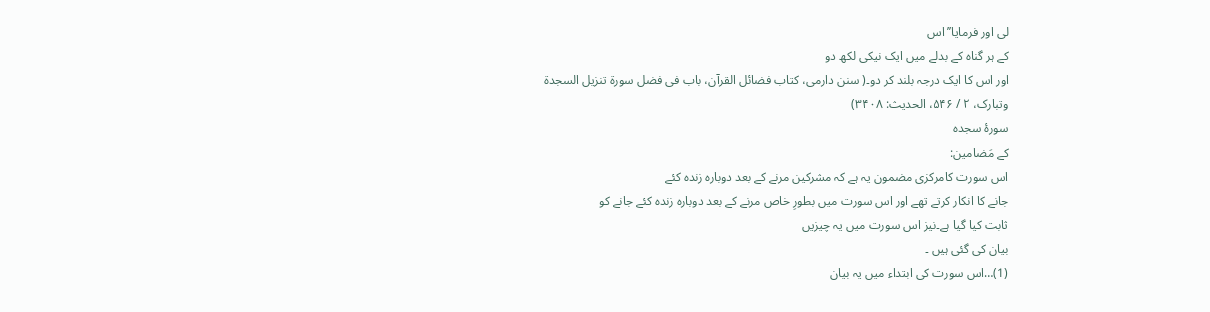لی اور فرمایا’’اس
کے ہر گناہ کے بدلے میں ایک نیکی لکھ دو
اور اس کا ایک درجہ بلند کر دو۔( سنن دارمی، کتاب فضائل القرآن، باب فی فضل سورۃ تنزیل السجدۃ
وتبارک، ۲ / ۵۴۶، الحدیث: ۳۴۰۸)
سورۂ سجدہ
کے مَضامین:
اس سورت کامرکزی مضمون یہ ہے کہ مشرکین مرنے کے بعد دوبارہ زندہ کئے
جانے کا انکار کرتے تھے اور اس سورت میں بطورِ خاص مرنے کے بعد دوبارہ زندہ کئے جانے کو
ثابت کیا گیا ہے۔نیز اس سورت میں یہ چیزیں
بیان کی گئی ہیں ۔
(1)…اس سورت کی ابتداء میں یہ بیان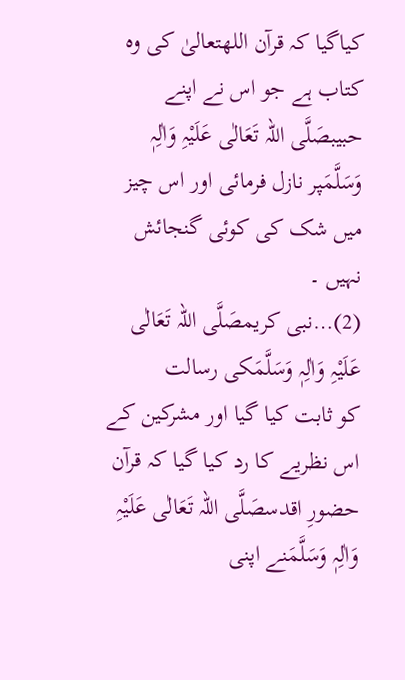کیاگیا کہ قرآن اللهتعالیٰ کی وہ کتاب ہے جو اس نے اپنے حبیبصَلَّی اللہ تَعَالٰی عَلَیْہِ وَاٰلِہٖ وَسَلَّمَپر نازل فرمائی اور اس چیز میں شک کی کوئی گنجائش نہیں ۔
(2)…نبی کریمصَلَّی اللہ تَعَالٰی
عَلَیْہِ وَاٰلِہٖ وَسَلَّمَکی رسالت
کو ثابت کیا گیا اور مشرکین کے اس نظریے کا رد کیا گیا کہ قرآن حضورِ اقدسصَلَّی اللہ تَعَالٰی عَلَیْہِ وَاٰلِہٖ وَسَلَّمَنے اپنی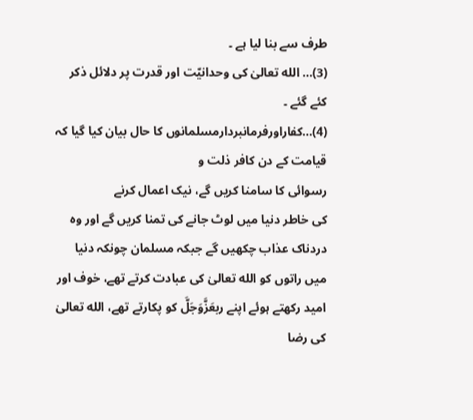طرف سے بنا لیا ہے ۔
(3)… الله تعالیٰ کی وحدانیّت اور قدرت پر دلائل ذکر کئے گئے ۔
(4)…کفاراورفرمانبردارمسلمانوں کا حال بیان کیا گیا کہ قیامت کے دن کافر ذلت و
رسوائی کا سامنا کریں گے، نیک اعمال کرنے
کی خاطر دنیا میں لوٹ جانے کی تمنا کریں گے اور وہ دردناک عذاب چکھیں گے جبکہ مسلمان چونکہ دنیا میں راتوں کو الله تعالیٰ کی عبادت کرتے تھے، خوف اور امید رکھتے ہوئے اپنے ربعَزَّوَجَلَّ کو پکارتے تھے، الله تعالیٰ کی رضا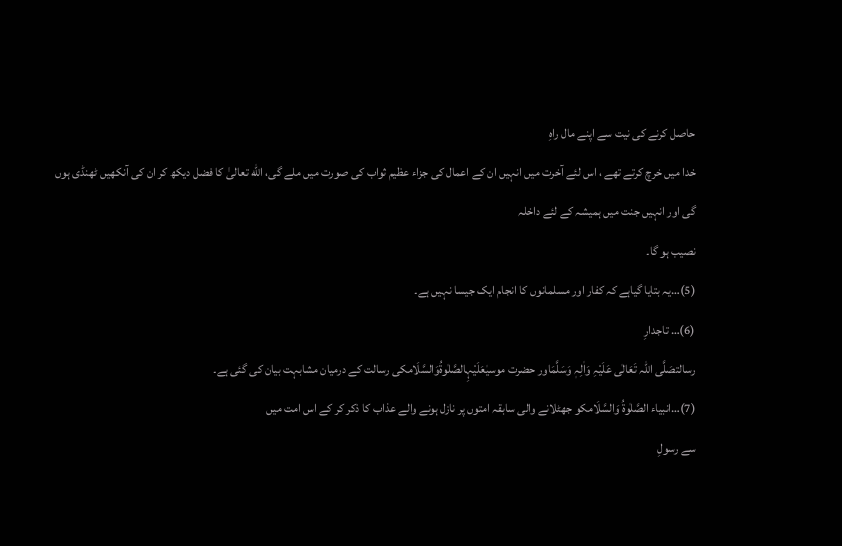حاصل کرنے کی نیت سے اپنے مال راہِ
خدا میں خرچ کرتے تھے ، اس لئے آخرت میں انہیں ان کے اعمال کی جزاء عظیم ثواب کی صورت میں ملے گی، الله تعالیٰ کا فضل دیکھ کر ان کی آنکھیں ٹھنڈی ہوں گی اور انہیں جنت میں ہمیشہ کے لئے داخلہ
نصیب ہو گا۔
(5)…یہ بتایا گیاہے کہ کفار اور مسلمانوں کا انجام ایک جیسا نہیں ہے۔
(6)… تاجدارِ
رسالتصَلَّی اللہ تَعَالٰی عَلَیْہِ وَاٰلِہٖ وَسَلَّمَاور حضرت موسیٰعَلَیْہِالصَّلٰوۃُوَالسَّلَامکی رسالت کے درمیان مشابہت بیان کی گئی ہے۔
(7)…انبیاء الصَّلٰوۃُ وَالسَّلَامکو جھٹلانے والی سابقہ امتوں پر نازل ہونے والے عذاب کا ذکر کر کے اس امت میں
سے رسولِ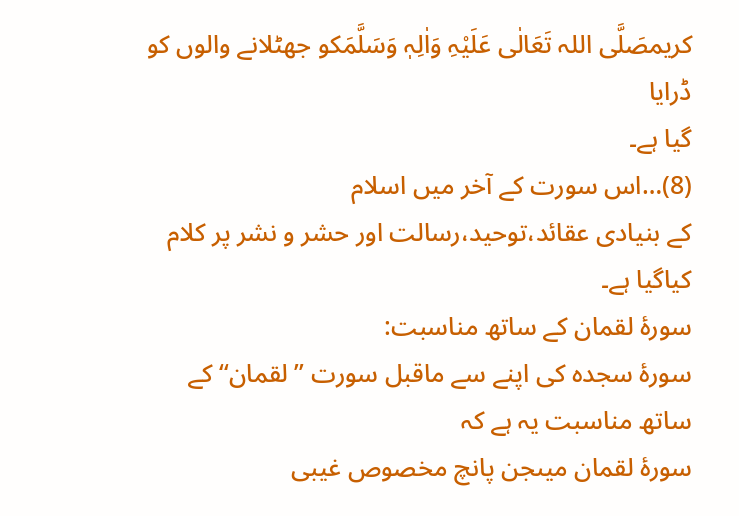کریمصَلَّی اللہ تَعَالٰی عَلَیْہِ وَاٰلِہٖ وَسَلَّمَکو جھٹلانے والوں کو ڈرایا
گیا ہے۔
(8)…اس سورت کے آخر میں اسلام
کے بنیادی عقائد،توحید،رسالت اور حشر و نشر پر کلام کیاگیا ہے۔
سورۂ لقمان کے ساتھ مناسبت:
سورۂ سجدہ کی اپنے سے ماقبل سورت ’’لقمان‘‘ کے ساتھ مناسبت یہ ہے کہ
سورۂ لقمان میںجن پانچ مخصوص غیبی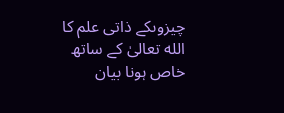چیزوںکے ذاتی علم کا الله تعالیٰ کے ساتھ خاص ہونا بیان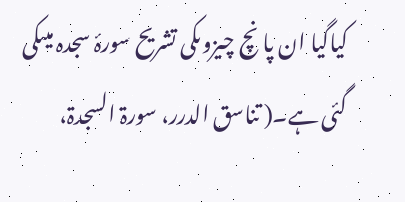کیاگیا ان پا نچ چیزوںکی تشریح سورۂ سجدہ میںکی گئی ہے۔( تناسق الدرر، سورۃ السجدۃ،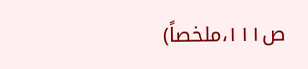ص۱۱۱،ملخصاً)